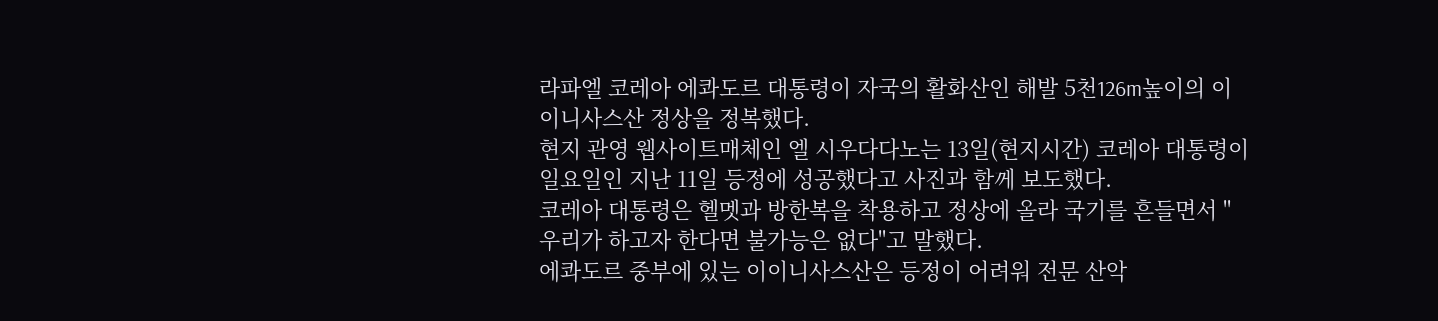라파엘 코레아 에콰도르 대통령이 자국의 활화산인 해발 5천126m높이의 이이니사스산 정상을 정복했다.
현지 관영 웹사이트매체인 엘 시우다다노는 13일(현지시간) 코레아 대통령이 일요일인 지난 11일 등정에 성공했다고 사진과 함께 보도했다.
코레아 대통령은 헬멧과 방한복을 착용하고 정상에 올라 국기를 흔들면서 "우리가 하고자 한다면 불가능은 없다"고 말했다.
에콰도르 중부에 있는 이이니사스산은 등정이 어려워 전문 산악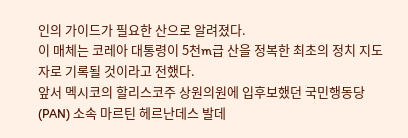인의 가이드가 필요한 산으로 알려졌다.
이 매체는 코레아 대통령이 5천m급 산을 정복한 최초의 정치 지도자로 기록될 것이라고 전했다.
앞서 멕시코의 할리스코주 상원의원에 입후보했던 국민행동당(PAN) 소속 마르틴 헤르난데스 발데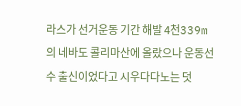라스가 선거운동 기간 해발 4천339m의 네바도 콜리마산에 올랐으나 운동선수 출신이었다고 시우다다노는 덧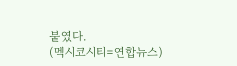붙였다.
(멕시코시티=연합뉴스)